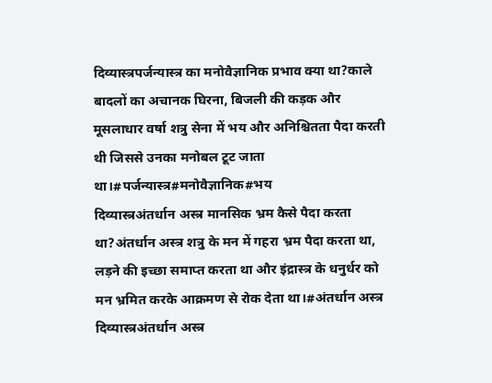दिव्यास्त्रपर्जन्यास्त्र का मनोवैज्ञानिक प्रभाव क्या था?काले बादलों का अचानक घिरना, बिजली की कड़क और मूसलाधार वर्षा शत्रु सेना में भय और अनिश्चितता पैदा करती थी जिससे उनका मनोबल टूट जाता था।#पर्जन्यास्त्र#मनोवैज्ञानिक#भय
दिव्यास्त्रअंतर्धान अस्त्र मानसिक भ्रम कैसे पैदा करता था?अंतर्धान अस्त्र शत्रु के मन में गहरा भ्रम पैदा करता था, लड़ने की इच्छा समाप्त करता था और इंद्रास्त्र के धनुर्धर को मन भ्रमित करके आक्रमण से रोक देता था।#अंतर्धान अस्त्र
दिव्यास्त्रअंतर्धान अस्त्र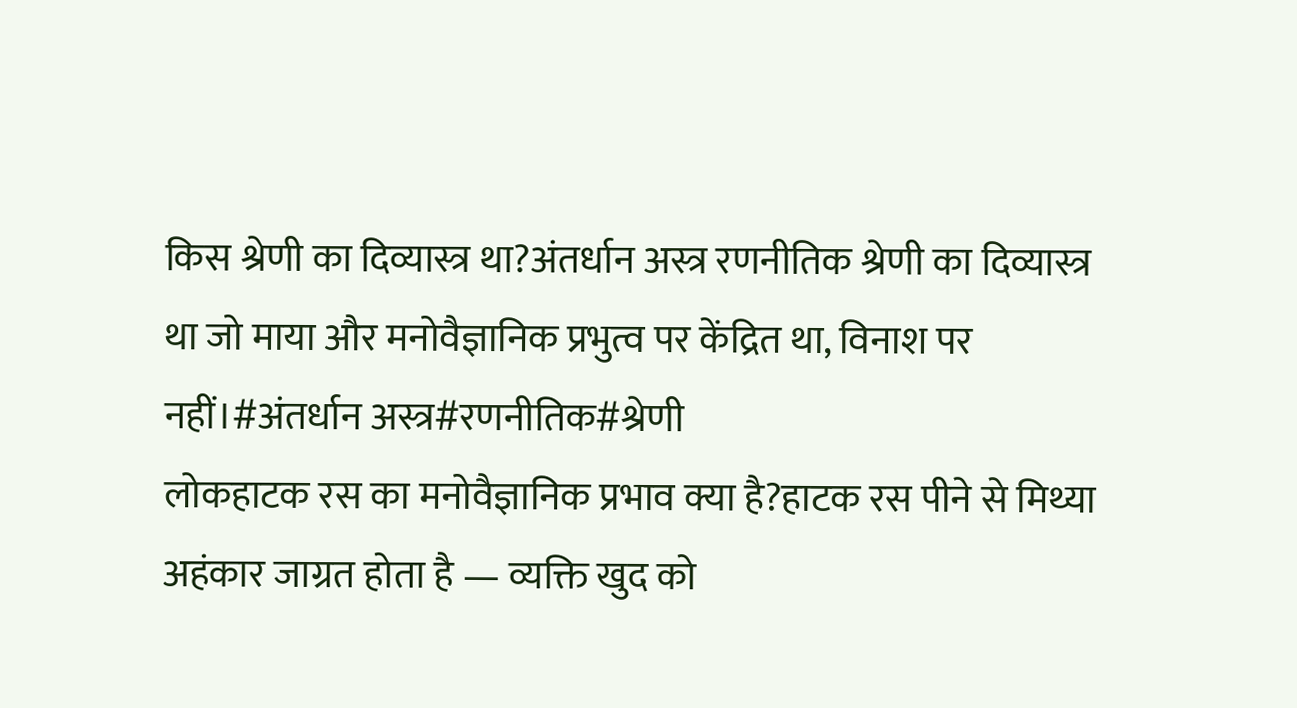किस श्रेणी का दिव्यास्त्र था?अंतर्धान अस्त्र रणनीतिक श्रेणी का दिव्यास्त्र था जो माया और मनोवैज्ञानिक प्रभुत्व पर केंद्रित था, विनाश पर नहीं।#अंतर्धान अस्त्र#रणनीतिक#श्रेणी
लोकहाटक रस का मनोवैज्ञानिक प्रभाव क्या है?हाटक रस पीने से मिथ्या अहंकार जाग्रत होता है — व्यक्ति खुद को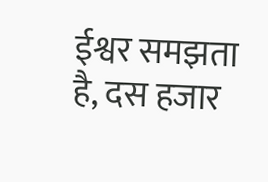ईश्वर समझता है, दस हजार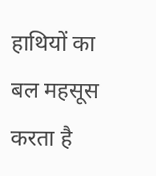हाथियों का बल महसूस करता है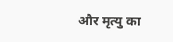और मृत्यु का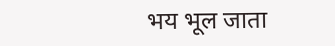भय भूल जाता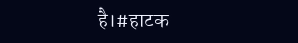है।#हाटक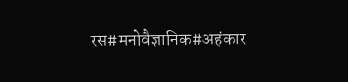रस#मनोवैज्ञानिक#अहंकार